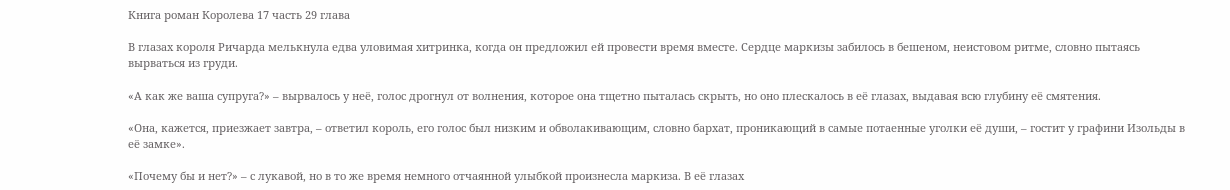Книга роман Королева 17 часть 29 глава

В глазах короля Ричарда мелькнула едва уловимая хитринка, когда он предложил ей провести время вместе. Сердце маркизы забилось в бешеном, неистовом ритме, словно пытаясь вырваться из груди.

«А как же ваша супруга?» – вырвалось у неё, голос дрогнул от волнения, которое она тщетно пыталась скрыть, но оно плескалось в её глазах, выдавая всю глубину её смятения.

«Она, кажется, приезжает завтра, – ответил король, его голос был низким и обволакивающим, словно бархат, проникающий в самые потаенные уголки её души, – гостит у графини Изольды в её замке».

«Почему бы и нет?» – с лукавой, но в то же время немного отчаянной улыбкой произнесла маркиза. В её глазах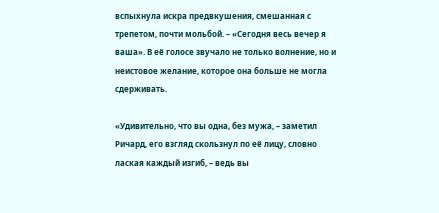вспыхнула искра предвкушения, смешанная с трепетом, почти мольбой. – «Сегодня весь вечер я ваша». В её голосе звучало не только волнение, но и неистовое желание, которое она больше не могла сдерживать.

«Удивительно, что вы одна, без мужа, – заметил Ричард, его взгляд скользнул по её лицу, словно лаская каждый изгиб, – ведь вы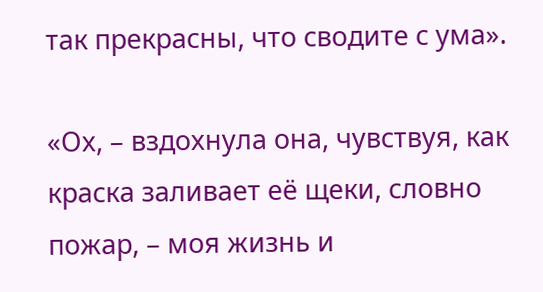так прекрасны, что сводите с ума».

«Ох, – вздохнула она, чувствуя, как краска заливает её щеки, словно пожар, – моя жизнь и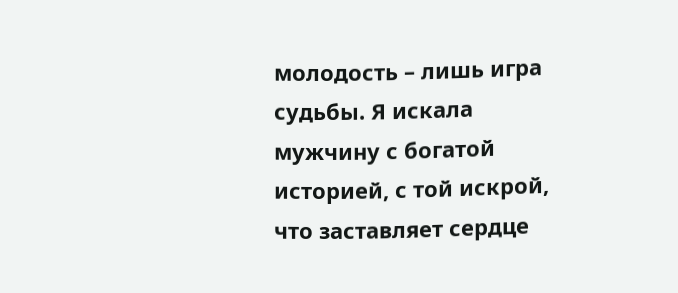молодость – лишь игра судьбы. Я искала мужчину с богатой историей, с той искрой, что заставляет сердце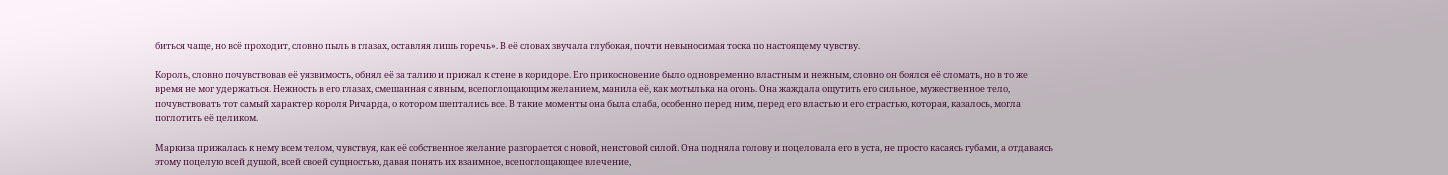биться чаще, но всё проходит, словно пыль в глазах, оставляя лишь горечь». В её словах звучала глубокая, почти невыносимая тоска по настоящему чувству.

Король, словно почувствовав её уязвимость, обнял её за талию и прижал к стене в коридоре. Его прикосновение было одновременно властным и нежным, словно он боялся её сломать, но в то же время не мог удержаться. Нежность в его глазах, смешанная с явным, всепоглощающим желанием, манила её, как мотылька на огонь. Она жаждала ощутить его сильное, мужественное тело, почувствовать тот самый характер короля Ричарда, о котором шептались все. В такие моменты она была слаба, особенно перед ним, перед его властью и его страстью, которая, казалось, могла поглотить её целиком.

Маркиза прижалась к нему всем телом, чувствуя, как её собственное желание разгорается с новой, неистовой силой. Она подняла голову и поцеловала его в уста, не просто касаясь губами, а отдаваясь этому поцелую всей душой, всей своей сущностью, давая понять их взаимное, всепоглощающее влечение,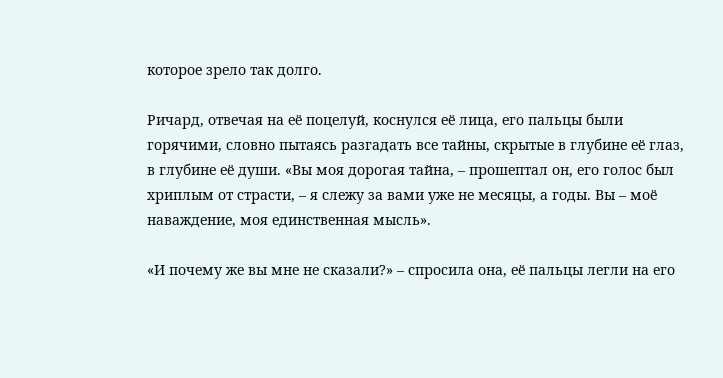которое зрело так долго.

Ричард, отвечая на её поцелуй, коснулся её лица, его пальцы были горячими, словно пытаясь разгадать все тайны, скрытые в глубине её глаз, в глубине её души. «Вы моя дорогая тайна, – прошептал он, его голос был хриплым от страсти, – я слежу за вами уже не месяцы, а годы. Вы – моё наваждение, моя единственная мысль».

«И почему же вы мне не сказали?» – спросила она, её пальцы легли на его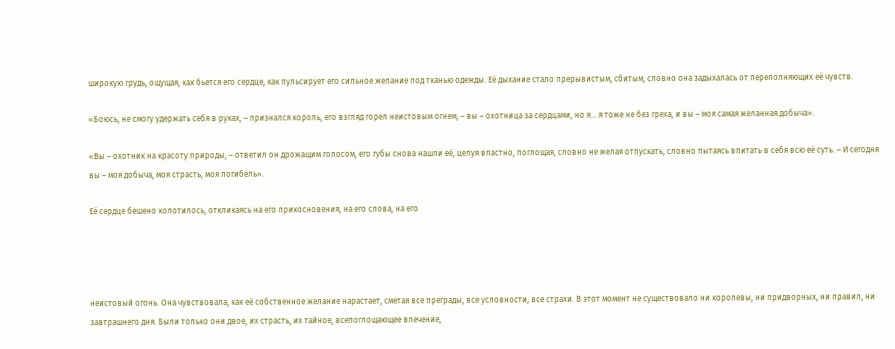широкую грудь, ощущая, как бьется его сердце, как пульсирует его сильное желание под тканью одежды. Её дыхание стало прерывистым, сбитым, словно она задыхалась от переполняющих её чувств.

«Боюсь, не смогу удержать себя в руках, – признался король, его взгляд горел неистовым огнем, – вы – охотница за сердцами, но я… я тоже не без греха, и вы – моя самая желанная добыча».

«Вы – охотник на красоту природы, – ответил он дрожащим голосом, его губы снова нашли её, целуя властно, поглощая, словно не желая отпускать, словно пытаясь впитать в себя всю её суть. – И сегодня вы – моя добыча, моя страсть, моя погибель».

Её сердце бешено колотилось, откликаясь на его прикосновения, на его слова, на его




неистовый огонь. Она чувствовала, как её собственное желание нарастает, сметая все преграды, все условности, все страхи. В этот момент не существовало ни королевы, ни придворных, ни правил, ни завтрашнего дня. Были только они двое, их страсть, их тайное, всепоглощающее влечение,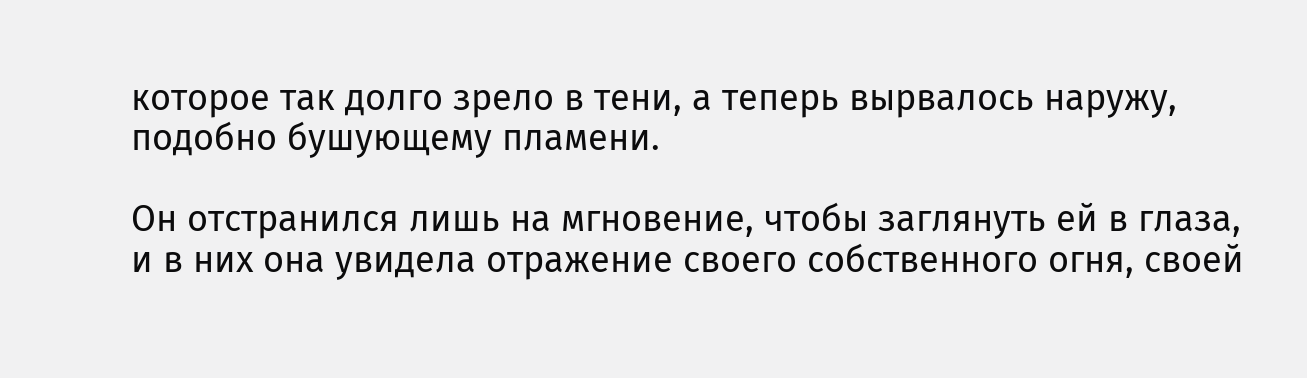которое так долго зрело в тени, а теперь вырвалось наружу, подобно бушующему пламени.

Он отстранился лишь на мгновение, чтобы заглянуть ей в глаза, и в них она увидела отражение своего собственного огня, своей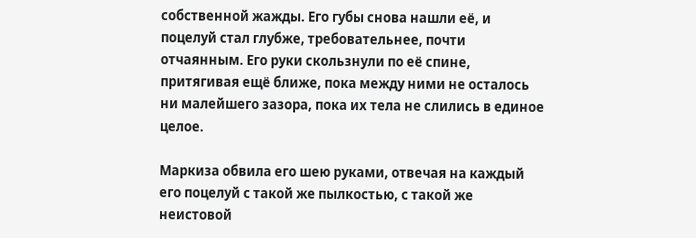собственной жажды. Его губы снова нашли её, и поцелуй стал глубже, требовательнее, почти отчаянным. Его руки скользнули по её спине, притягивая ещё ближе, пока между ними не осталось ни малейшего зазора, пока их тела не слились в единое целое.

Маркиза обвила его шею руками, отвечая на каждый его поцелуй с такой же пылкостью, с такой же неистовой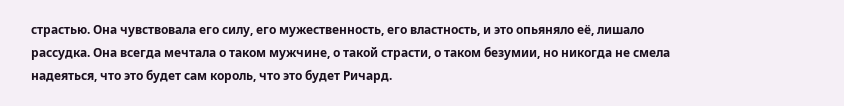страстью. Она чувствовала его силу, его мужественность, его властность, и это опьяняло её, лишало рассудка. Она всегда мечтала о таком мужчине, о такой страсти, о таком безумии, но никогда не смела надеяться, что это будет сам король, что это будет Ричард.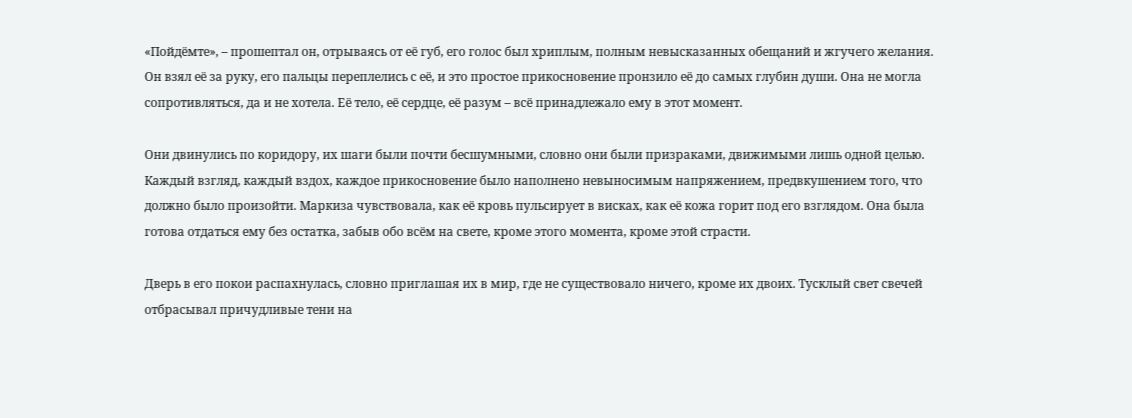«Пойдёмте», – прошептал он, отрываясь от её губ, его голос был хриплым, полным невысказанных обещаний и жгучего желания. Он взял её за руку, его пальцы переплелись с её, и это простое прикосновение пронзило её до самых глубин души. Она не могла сопротивляться, да и не хотела. Её тело, её сердце, её разум – всё принадлежало ему в этот момент.

Они двинулись по коридору, их шаги были почти бесшумными, словно они были призраками, движимыми лишь одной целью. Каждый взгляд, каждый вздох, каждое прикосновение было наполнено невыносимым напряжением, предвкушением того, что должно было произойти. Маркиза чувствовала, как её кровь пульсирует в висках, как её кожа горит под его взглядом. Она была готова отдаться ему без остатка, забыв обо всём на свете, кроме этого момента, кроме этой страсти.

Дверь в его покои распахнулась, словно приглашая их в мир, где не существовало ничего, кроме их двоих. Тусклый свет свечей отбрасывал причудливые тени на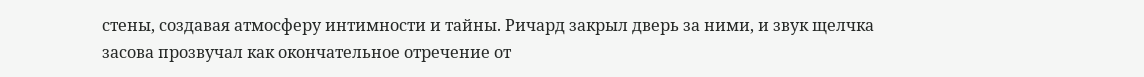стены, создавая атмосферу интимности и тайны. Ричард закрыл дверь за ними, и звук щелчка засова прозвучал как окончательное отречение от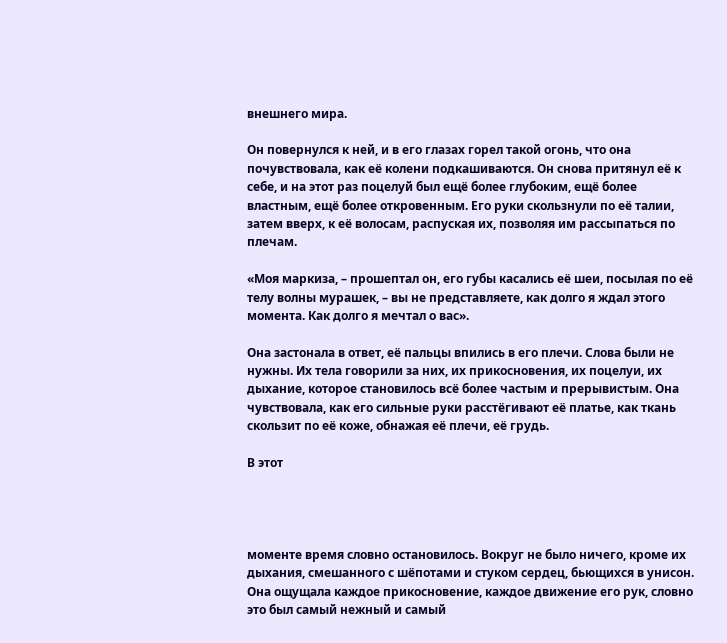внешнего мира.

Он повернулся к ней, и в его глазах горел такой огонь, что она почувствовала, как её колени подкашиваются. Он снова притянул её к себе, и на этот раз поцелуй был ещё более глубоким, ещё более властным, ещё более откровенным. Его руки скользнули по её талии, затем вверх, к её волосам, распуская их, позволяя им рассыпаться по плечам.

«Моя маркиза, – прошептал он, его губы касались её шеи, посылая по её телу волны мурашек, – вы не представляете, как долго я ждал этого момента. Как долго я мечтал о вас».

Она застонала в ответ, её пальцы впились в его плечи. Слова были не нужны. Их тела говорили за них, их прикосновения, их поцелуи, их дыхание, которое становилось всё более частым и прерывистым. Она чувствовала, как его сильные руки расстёгивают её платье, как ткань скользит по её коже, обнажая её плечи, её грудь.

В этот




моменте время словно остановилось. Вокруг не было ничего, кроме их дыхания, смешанного с шёпотами и стуком сердец, бьющихся в унисон. Она ощущала каждое прикосновение, каждое движение его рук, словно это был самый нежный и самый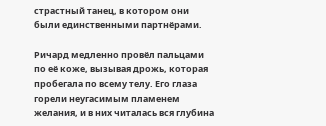страстный танец, в котором они были единственными партнёрами.

Ричард медленно провёл пальцами по её коже, вызывая дрожь, которая пробегала по всему телу. Его глаза горели неугасимым пламенем желания, и в них читалась вся глубина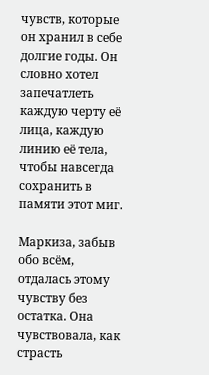чувств, которые он хранил в себе долгие годы. Он словно хотел запечатлеть каждую черту её лица, каждую линию её тела, чтобы навсегда сохранить в памяти этот миг.

Маркиза, забыв обо всём, отдалась этому чувству без остатка. Она чувствовала, как страсть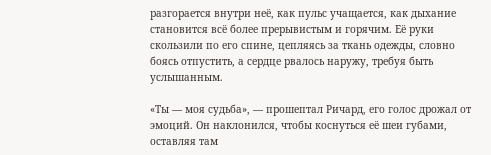разгорается внутри неё, как пульс учащается, как дыхание становится всё более прерывистым и горячим. Её руки скользили по его спине, цепляясь за ткань одежды, словно боясь отпустить, а сердце рвалось наружу, требуя быть услышанным.

«Ты — моя судьба», — прошептал Ричард, его голос дрожал от эмоций. Он наклонился, чтобы коснуться её шеи губами, оставляя там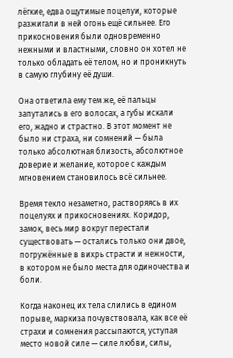лёгкие, едва ощутимые поцелуи, которые разжигали в ней огонь ещё сильнее. Его прикосновения были одновременно нежными и властными, словно он хотел не только обладать её телом, но и проникнуть в самую глубину её души.

Она ответила ему тем же, её пальцы запутались в его волосах, а губы искали его, жадно и страстно. В этот момент не было ни страха, ни сомнений — была только абсолютная близость, абсолютное доверие и желание, которое с каждым мгновением становилось всё сильнее.

Время текло незаметно, растворяясь в их поцелуях и прикосновениях. Коридор, замок, весь мир вокруг перестали существовать — остались только они двое, погружённые в вихрь страсти и нежности, в котором не было места для одиночества и боли.

Когда наконец их тела слились в едином порыве, маркиза почувствовала, как все её страхи и сомнения рассыпаются, уступая место новой силе — силе любви, силы,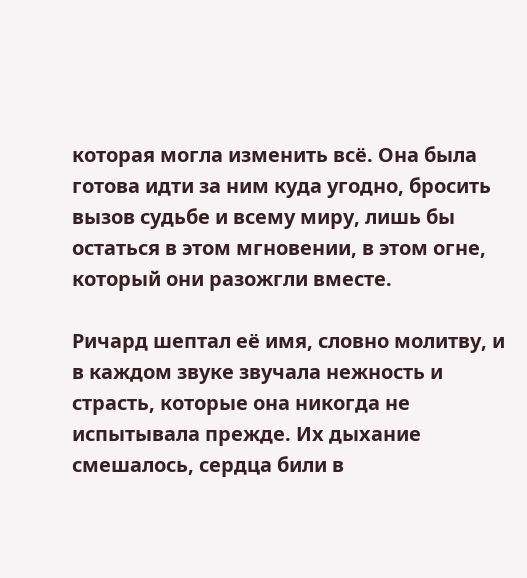которая могла изменить всё. Она была готова идти за ним куда угодно, бросить вызов судьбе и всему миру, лишь бы остаться в этом мгновении, в этом огне, который они разожгли вместе.

Ричард шептал её имя, словно молитву, и в каждом звуке звучала нежность и страсть, которые она никогда не испытывала прежде. Их дыхание смешалось, сердца били в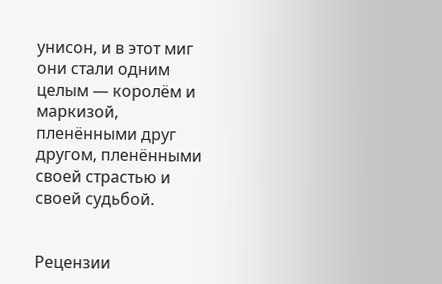унисон, и в этот миг они стали одним целым — королём и маркизой, пленёнными друг другом, пленёнными своей страстью и своей судьбой.


Рецензии